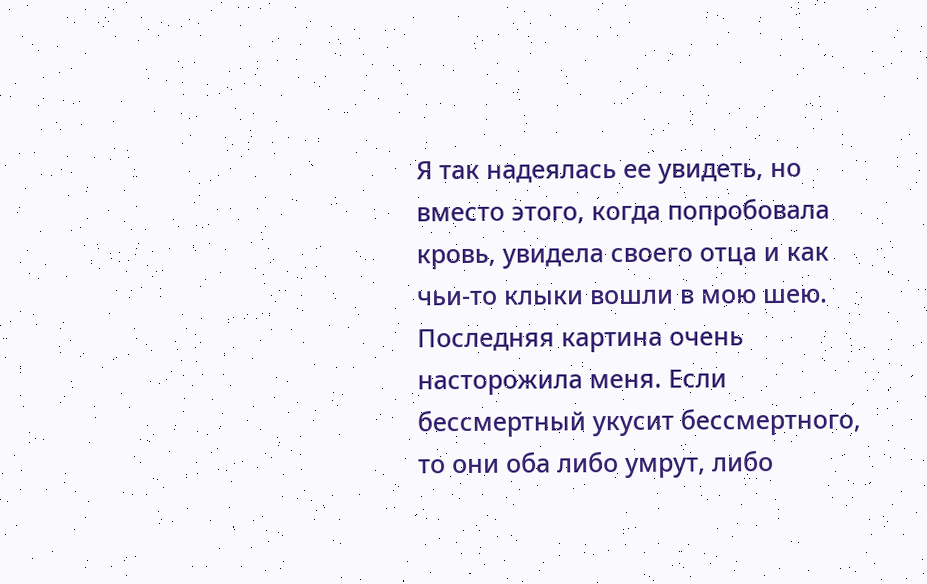Я так надеялась ее увидеть, но вместо этого, когда попробовала кровь, увидела своего отца и как чьи-то клыки вошли в мою шею. Последняя картина очень насторожила меня. Если бессмертный укусит бессмертного, то они оба либо умрут, либо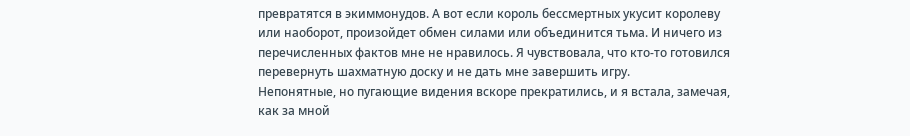превратятся в экиммонудов. А вот если король бессмертных укусит королеву или наоборот, произойдет обмен силами или объединится тьма. И ничего из перечисленных фактов мне не нравилось. Я чувствовала, что кто-то готовился перевернуть шахматную доску и не дать мне завершить игру.
Непонятные, но пугающие видения вскоре прекратились, и я встала, замечая, как за мной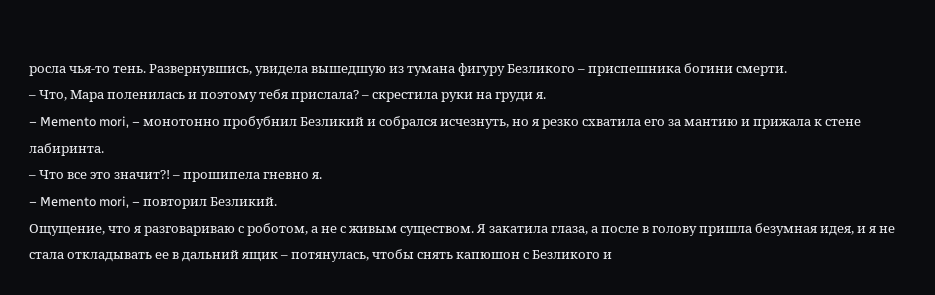росла чья-то тень. Развернувшись, увидела вышедшую из тумана фигуру Безликого – приспешника богини смерти.
– Что, Мара поленилась и поэтому тебя прислала? – скрестила руки на груди я.
– Memento mori, – монотонно пробубнил Безликий и собрался исчезнуть, но я резко схватила его за мантию и прижала к стене лабиринта.
– Что все это значит?! – прошипела гневно я.
– Memento mori, – повторил Безликий.
Ощущение, что я разговариваю с роботом, а не с живым существом. Я закатила глаза, а после в голову пришла безумная идея, и я не стала откладывать ее в дальний ящик – потянулась, чтобы снять капюшон с Безликого и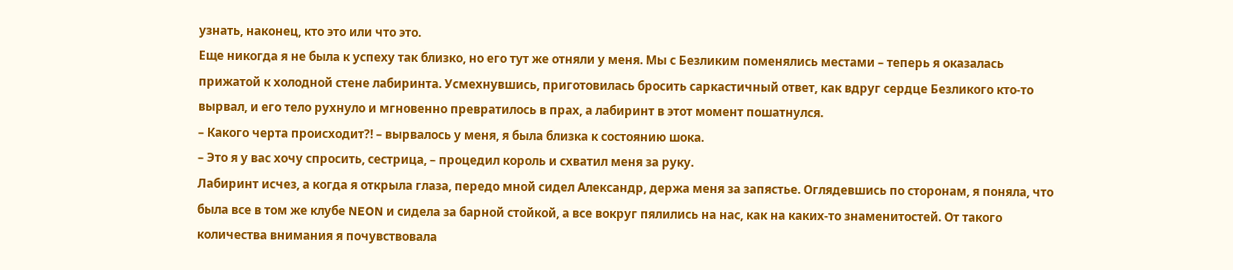узнать, наконец, кто это или что это.
Еще никогда я не была к успеху так близко, но его тут же отняли у меня. Мы с Безликим поменялись местами – теперь я оказалась прижатой к холодной стене лабиринта. Усмехнувшись, приготовилась бросить саркастичный ответ, как вдруг сердце Безликого кто-то вырвал, и его тело рухнуло и мгновенно превратилось в прах, а лабиринт в этот момент пошатнулся.
– Какого черта происходит?! – вырвалось у меня, я была близка к состоянию шока.
– Это я у вас хочу спросить, сестрица, – процедил король и схватил меня за руку.
Лабиринт исчез, а когда я открыла глаза, передо мной сидел Александр, держа меня за запястье. Оглядевшись по сторонам, я поняла, что была все в том же клубе NEON и сидела за барной стойкой, а все вокруг пялились на нас, как на каких-то знаменитостей. От такого количества внимания я почувствовала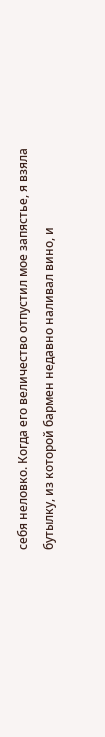себя неловко. Когда его величество отпустил мое запястье, я взяла бутылку, из которой бармен недавно наливал вино, и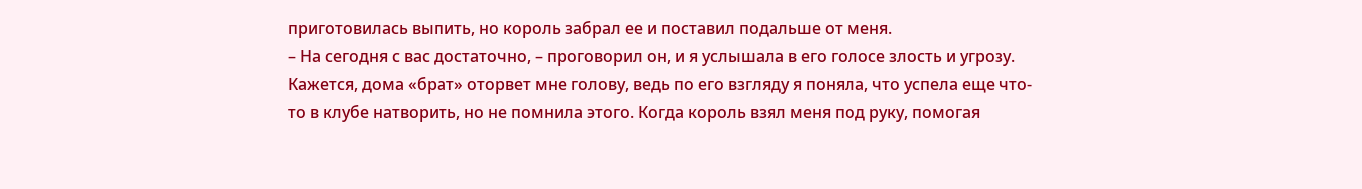приготовилась выпить, но король забрал ее и поставил подальше от меня.
– На сегодня с вас достаточно, – проговорил он, и я услышала в его голосе злость и угрозу.
Кажется, дома «брат» оторвет мне голову, ведь по его взгляду я поняла, что успела еще что-то в клубе натворить, но не помнила этого. Когда король взял меня под руку, помогая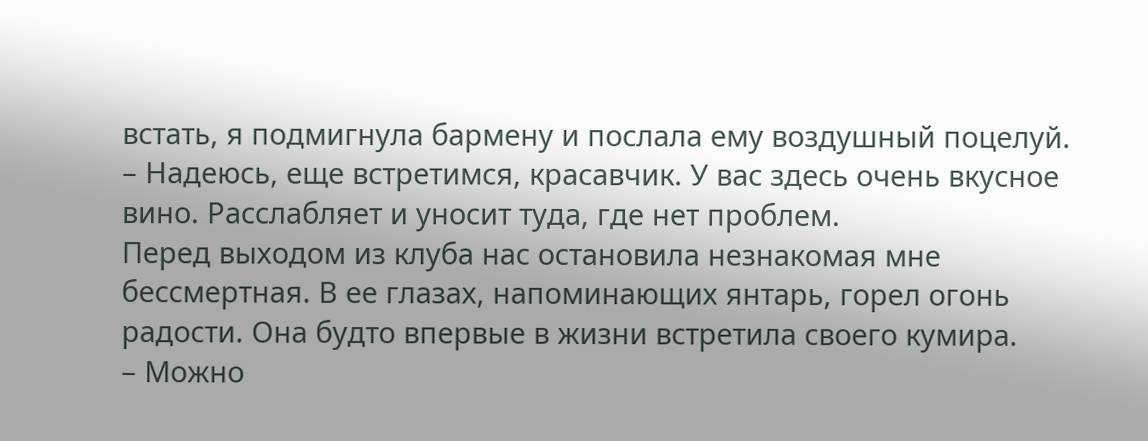встать, я подмигнула бармену и послала ему воздушный поцелуй.
– Надеюсь, еще встретимся, красавчик. У вас здесь очень вкусное вино. Расслабляет и уносит туда, где нет проблем.
Перед выходом из клуба нас остановила незнакомая мне бессмертная. В ее глазах, напоминающих янтарь, горел огонь радости. Она будто впервые в жизни встретила своего кумира.
– Можно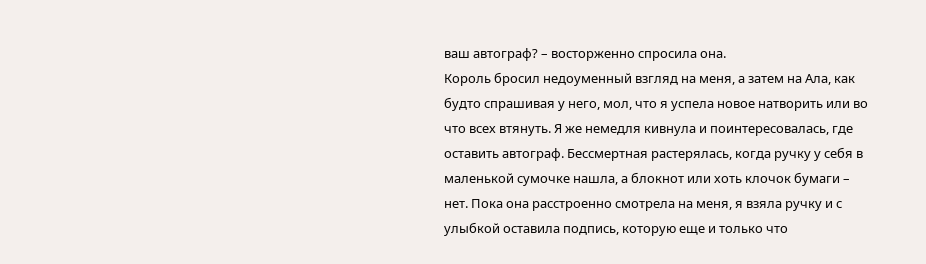ваш автограф? – восторженно спросила она.
Король бросил недоуменный взгляд на меня, а затем на Ала, как будто спрашивая у него, мол, что я успела новое натворить или во что всех втянуть. Я же немедля кивнула и поинтересовалась, где оставить автограф. Бессмертная растерялась, когда ручку у себя в маленькой сумочке нашла, а блокнот или хоть клочок бумаги – нет. Пока она расстроенно смотрела на меня, я взяла ручку и с улыбкой оставила подпись, которую еще и только что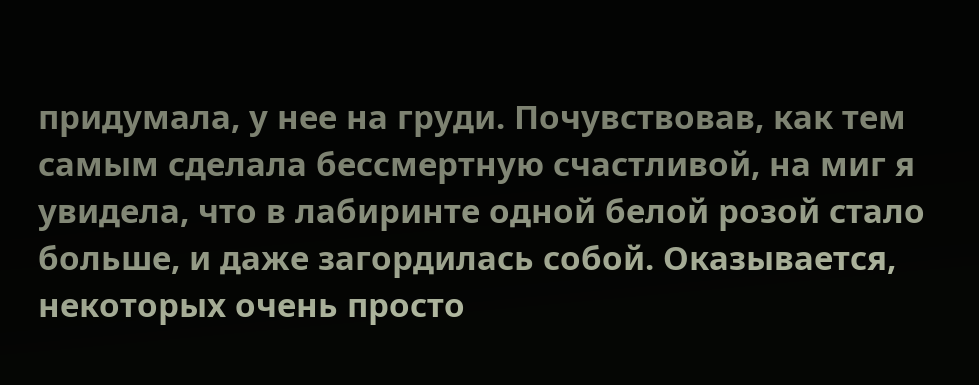придумала, у нее на груди. Почувствовав, как тем самым сделала бессмертную счастливой, на миг я увидела, что в лабиринте одной белой розой стало больше, и даже загордилась собой. Оказывается, некоторых очень просто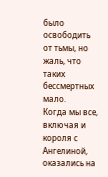было освободить от тьмы, но жаль, что таких бессмертных мало.
Когда мы все, включая и короля с Ангелиной, оказались на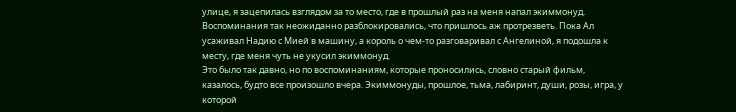улице, я зацепилась взглядом за то место, где в прошлый раз на меня напал экиммонуд. Воспоминания так неожиданно разблокировались, что пришлось аж протрезветь. Пока Ал усаживал Надию с Мией в машину, а король о чем-то разговаривал с Ангелиной, я подошла к месту, где меня чуть не укусил экиммонуд.
Это было так давно, но по воспоминаниям, которые проносились, словно старый фильм, казалось, будто все произошло вчера. Экиммонуды, прошлое, тьма, лабиринт, души, розы, игра, у которой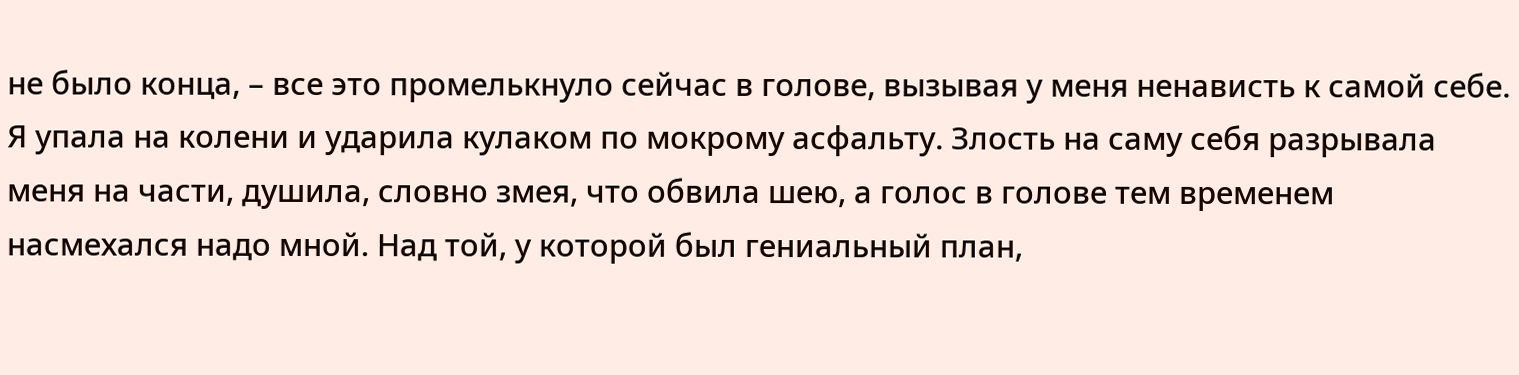не было конца, – все это промелькнуло сейчас в голове, вызывая у меня ненависть к самой себе. Я упала на колени и ударила кулаком по мокрому асфальту. Злость на саму себя разрывала меня на части, душила, словно змея, что обвила шею, а голос в голове тем временем насмехался надо мной. Над той, у которой был гениальный план,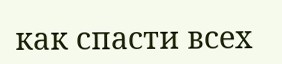как спасти всех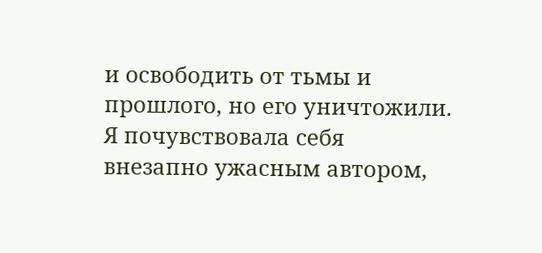и освободить от тьмы и прошлого, но его уничтожили. Я почувствовала себя внезапно ужасным автором,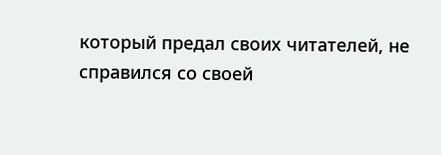который предал своих читателей, не справился со своей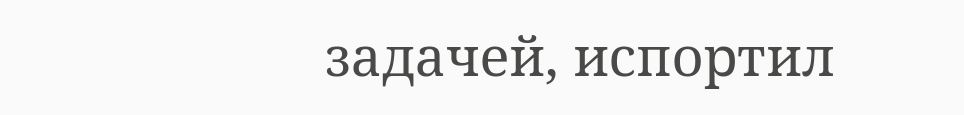задачей, испортил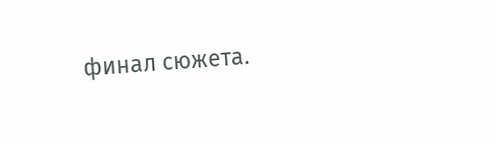финал сюжета.